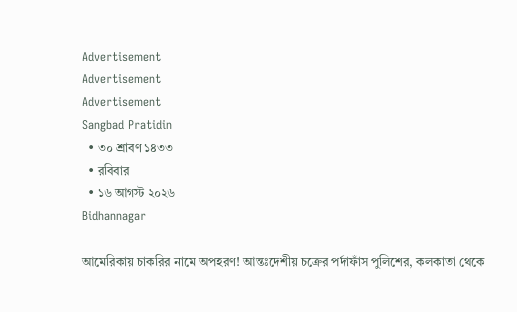Advertisement
Advertisement
Advertisement
Sangbad Pratidin
  • ৩০ শ্রাবণ ১৪৩৩
  • রবিবার
  • ১৬ আগস্ট ২০২৬
Bidhannagar

আমেরিকায় চাকরির নামে অপহরণ! আন্তঃদেশীয় চক্রের পর্দাফাঁস পুলিশের, কলকাতা থেকে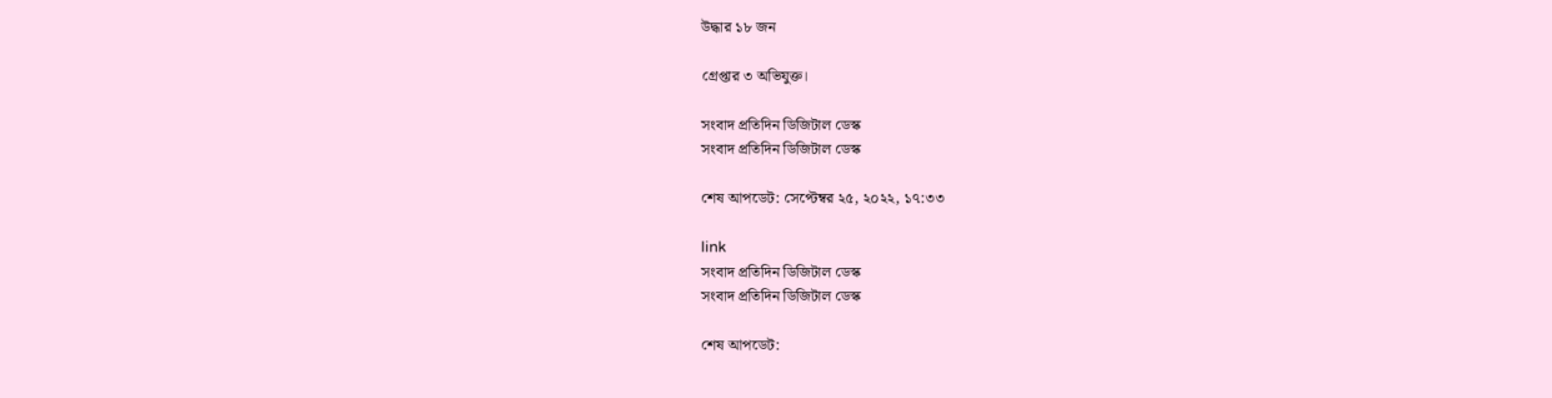উদ্ধার ১৮ জন

গ্রেপ্তার ৩ অভিযুক্ত।

সংবাদ প্রতিদিন ডিজিটাল ডেস্ক
সংবাদ প্রতিদিন ডিজিটাল ডেস্ক

শেষ আপডেট: সেপ্টেম্বর ২৫, ২০২২, ১৭:৩৩

link
সংবাদ প্রতিদিন ডিজিটাল ডেস্ক
সংবাদ প্রতিদিন ডিজিটাল ডেস্ক

শেষ আপডেট: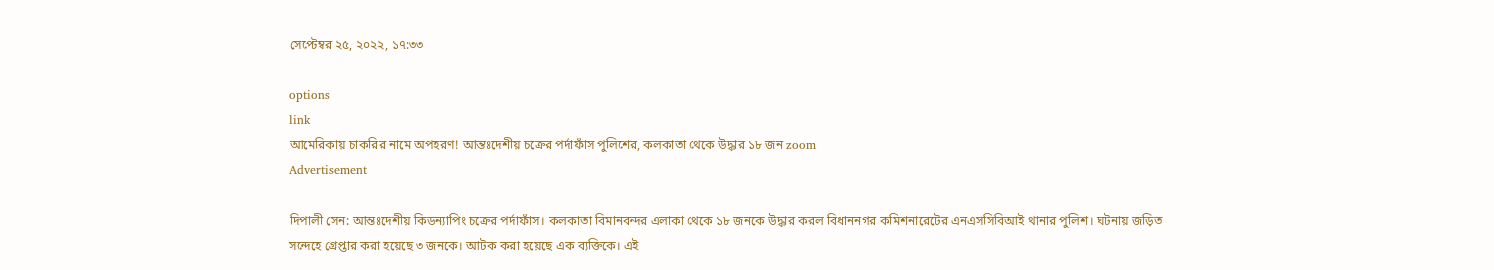সেপ্টেম্বর ২৫, ২০২২, ১৭:৩৩

options
link
আমেরিকায় চাকরির নামে অপহরণ! আন্তঃদেশীয় চক্রের পর্দাফাঁস পুলিশের, কলকাতা থেকে উদ্ধার ১৮ জন zoom
Advertisement

দিপালী সেন: আন্তঃদেশীয় কিডন্যাপিং চক্রের পর্দাফাঁস। কলকাতা বিমানবন্দর এলাকা থেকে ১৮ জনকে উদ্ধার করল বিধাননগর কমিশনারেটের এনএসসিবিআই থানার পুলিশ। ঘটনায় জড়িত সন্দেহে গ্রেপ্তার করা হয়েছে ৩ জনকে। আটক করা হয়েছে এক ব্যক্তিকে। এই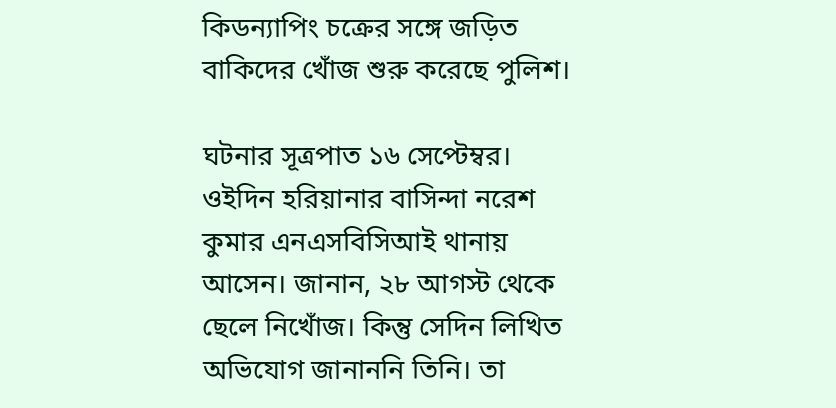কিডন্যাপিং চক্রের সঙ্গে জড়িত বাকিদের খোঁজ শুরু করেছে পুলিশ।

ঘটনার সূত্রপাত ১৬ সেপ্টেম্বর। ওইদিন হরিয়ানার বাসিন্দা নরেশ কুমার এনএসবিসিআই থানায় আসেন। জানান, ২৮ আগস্ট থেকে ছেলে নিখোঁজ। কিন্তু সেদিন লিখিত অভিযোগ জানাননি তিনি। তা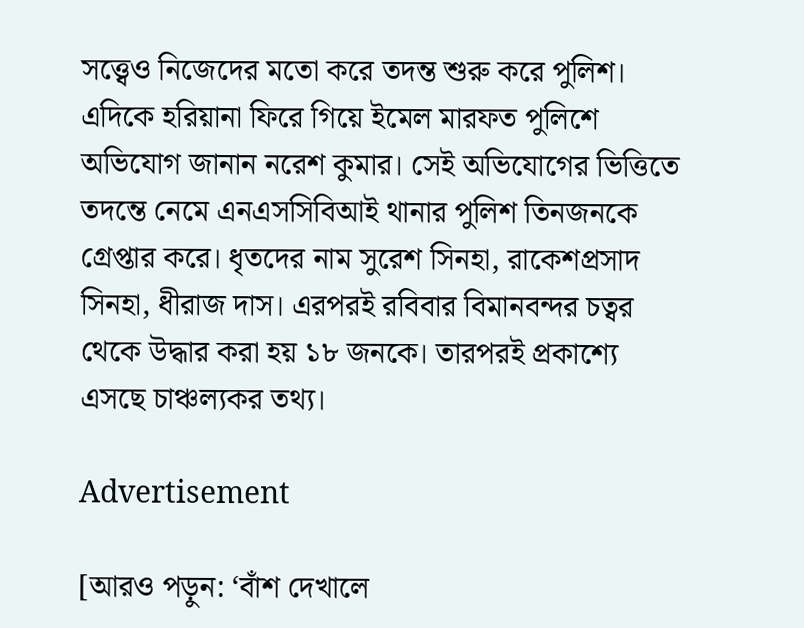সত্ত্বেও নিজেদের মতো করে তদন্ত শুরু করে পুলিশ। এদিকে হরিয়ানা ফিরে গিয়ে ইমেল মারফত পুলিশে অভিযোগ জানান নরেশ কুমার। সেই অভিযোগের ভিত্তিতে তদন্তে নেমে এনএসসিবিআই থানার পুলিশ তিনজনকে গ্রেপ্তার করে। ধৃতদের নাম সুরেশ সিনহা, রাকেশপ্রসাদ সিনহা, ধীরাজ দাস। এরপরই রবিবার বিমানবন্দর চত্বর থেকে উদ্ধার করা হয় ১৮ জনকে। তারপরই প্রকাশ্যে এসছে চাঞ্চল্যকর তথ্য।

Advertisement

[আরও পড়ুন: ‘বাঁশ দেখালে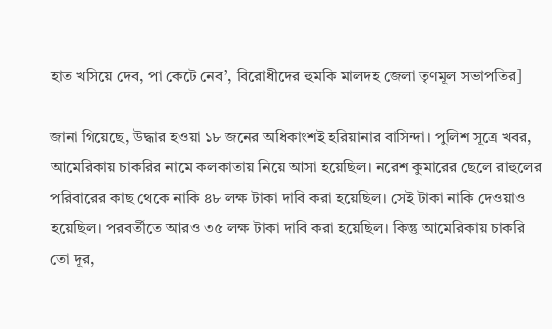হাত খসিয়ে দেব, পা কেটে নেব’, বিরোধীদের হুমকি মালদহ জেলা তৃণমূল সভাপতির]

জানা গিয়েছে, উদ্ধার হওয়া ১৮ জনের অধিকাংশই হরিয়ানার বাসিন্দা। পুলিশ সূত্রে খবর, আমেরিকায় চাকরির নামে কলকাতায় নিয়ে আসা হয়েছিল। নরেশ কুমারের ছেলে রাহুলের পরিবারের কাছ থেকে নাকি ৪৮ লক্ষ টাকা দাবি করা হয়েছিল। সেই টাকা নাকি দেওয়াও হয়েছিল। পরবর্তীতে আরও ৩৫ লক্ষ টাকা দাবি করা হয়েছিল। কিন্তু আমেরিকায় চাকরি তো দূর,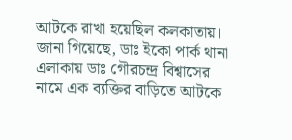আটকে রাখা হয়েছিল কলকাতায়। জানা গিয়েছে, ডাঃ ইকো পার্ক থানা এলাকায় ডাঃ গৌরচন্দ্র বিশ্বাসের নামে এক ব্যক্তির বাড়িতে আটকে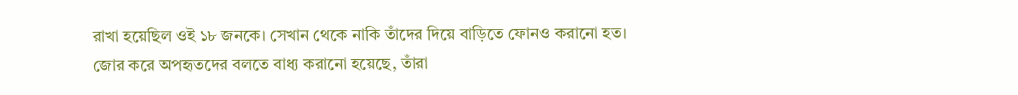রাখা হয়েছিল ওই ১৮ জনকে। সেখান থেকে নাকি তাঁদের দিয়ে বাড়িতে ফোনও করানো হত। জোর করে অপহৃতদের বলতে বাধ্য করানো হয়েছে, তাঁরা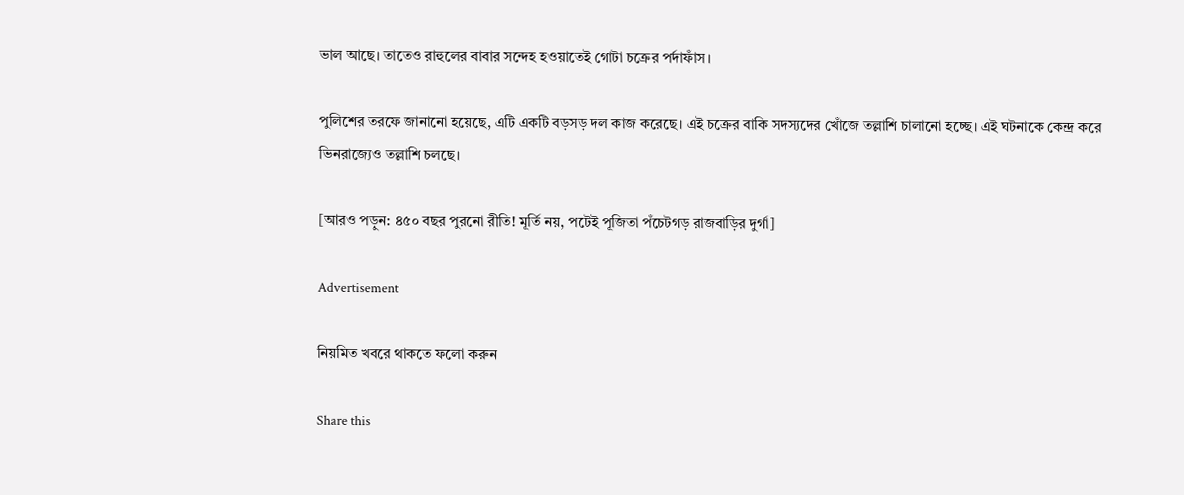ভাল আছে। তাতেও রাহুলের বাবার সন্দেহ হওয়াতেই গোটা চক্রের পর্দাফাঁস।

পুলিশের তরফে জানানো হয়েছে, এটি একটি বড়সড় দল কাজ করেছে। এই চক্রের বাকি সদস্যদের খোঁজে তল্লাশি চালানো হচ্ছে। এই ঘটনাকে কেন্দ্র করে ভিনরাজ্যেও তল্লাশি চলছে।

[আরও পড়ুন: ৪৫০ বছর পুরনো রীতি! মূর্তি নয়, পটেই পূজিতা পঁচেটগড় রাজবাড়ির দুর্গা]

Advertisement

নিয়মিত খবরে থাকতে ফলো করুন

Share this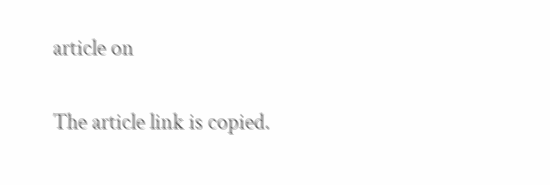article on

The article link is copied.